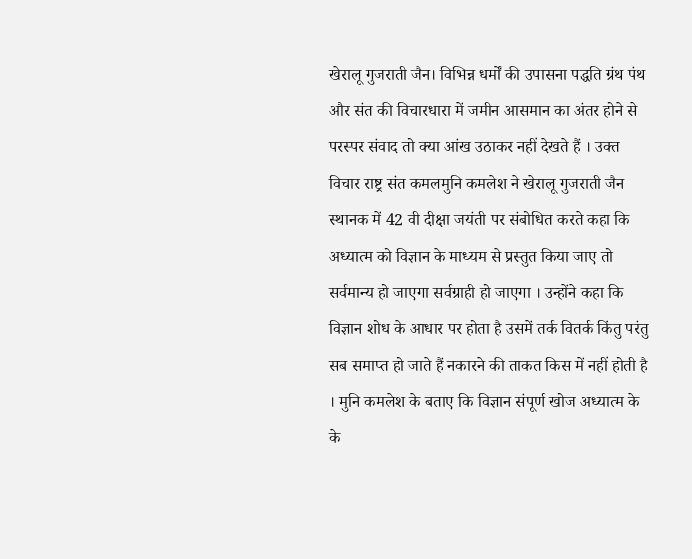खेरालू गुजराती जैन। विभिन्न धर्मों की उपासना पद्धति ग्रंथ पंथ और संत की विचारधारा में जमीन आसमान का अंतर होने से परस्पर संवाद तो क्या आंख उठाकर नहीं देखते हैं । उक्त विचार राष्ट्र संत कमलमुनि कमलेश ने खेरालू गुजराती जैन स्थानक में 42 वी दीक्षा जयंती पर संबोधित करते कहा कि अध्यात्म को विज्ञान के माध्यम से प्रस्तुत किया जाए तो सर्वमान्य हो जाएगा सर्वग्राही हो जाएगा । उन्होंने कहा कि विज्ञान शोध के आधार पर होता है उसमें तर्क वितर्क किंतु परंतु सब समाप्त हो जाते हैं नकारने की ताकत किस में नहीं होती है । मुनि कमलेश के बताए कि विज्ञान संपूर्ण खोज अध्यात्म के के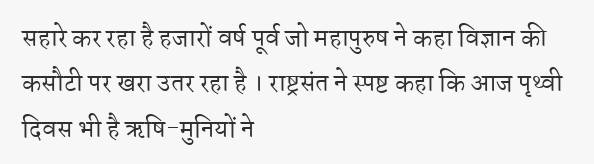सहारे कर रहा है हजारों वर्ष पूर्व जो महापुरुष ने कहा विज्ञान की कसौटी पर खरा उतर रहा है । राष्ट्रसंत ने स्पष्ट कहा कि आज पृथ्वी दिवस भी है ऋषि-मुनियों ने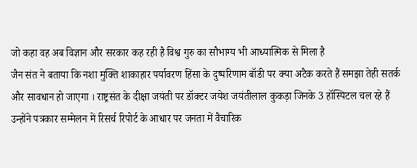जो कहा वह अब विज्ञान और सरकार कह रही है विश्व गुरु का सौभाग्य भी आध्यात्मिक से मिला है
जैन संत ने बताया कि नशा मुक्ति शाकाहार पर्यावरण हिंसा के दुष्परिणाम बॉडी पर क्या अटैक करते हैं समझा तेही सतर्क और सावधान हो जाएगा । राष्ट्रसंत के दीक्षा जयंती पर डॉक्टर जयेश जयंतीलाल कुकड़ा जिनके 3 हॉस्पिटल चल रहे हैं उन्होंने पत्रकार सम्मेलन में रिसर्च रिपोर्ट के आधार पर जनता में वैचारिक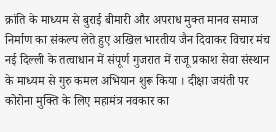क्रांति के माध्यम से बुराई बीमारी और अपराध मुक्त मानव समाज निर्माण का संकल्प लेते हुए अखिल भारतीय जैन दिवाकर विचार मंच नई दिल्ली के तत्वाधान में संपूर्ण गुजरात में राजू प्रकाश सेवा संस्थान के माध्यम से गुरु कमल अभियान शुरू किया । दीक्षा जयंती पर कोरोना मुक्ति के लिए महामंत्र नवकार का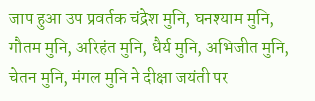जाप हुआ उप प्रवर्तक चंद्रेश मुनि, घनश्याम मुनि, गौतम मुनि, अरिहंत मुनि, धैर्य मुनि, अभिजीत मुनि, चेतन मुनि, मंगल मुनि ने दीक्षा जयंती पर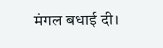मंगल बधाई दी।